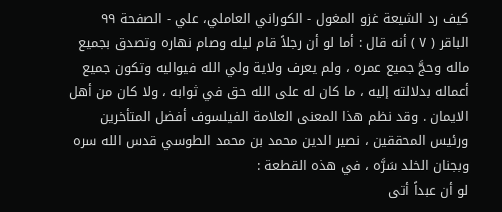كيف رد الشيعة غزو المغول - الكوراني العاملي، علي - الصفحة ٩٩
الباقر ( ٧ ) أنه قال : أما لو أن رجلاً قام ليله وصام نهاره وتصدق بجميع ماله وحجَّ جميع عمره ، ولم يعرف ولاية ولي الله فيواليه وتكون جميع أعماله بدلالته إليه ، ما كان له على الله حق في ثوابه ، ولا كان من أهل الايمان . وقد نظم هذا المعنى العلامة الفيلسوف أفضل المتأخرين ورئيس المحققين ، نصير الدين محمد بن محمد الطوسي قدس الله سره وبجنان الخلد سَرَّه ، في هذه القطعة :
لو أن عبداً أتى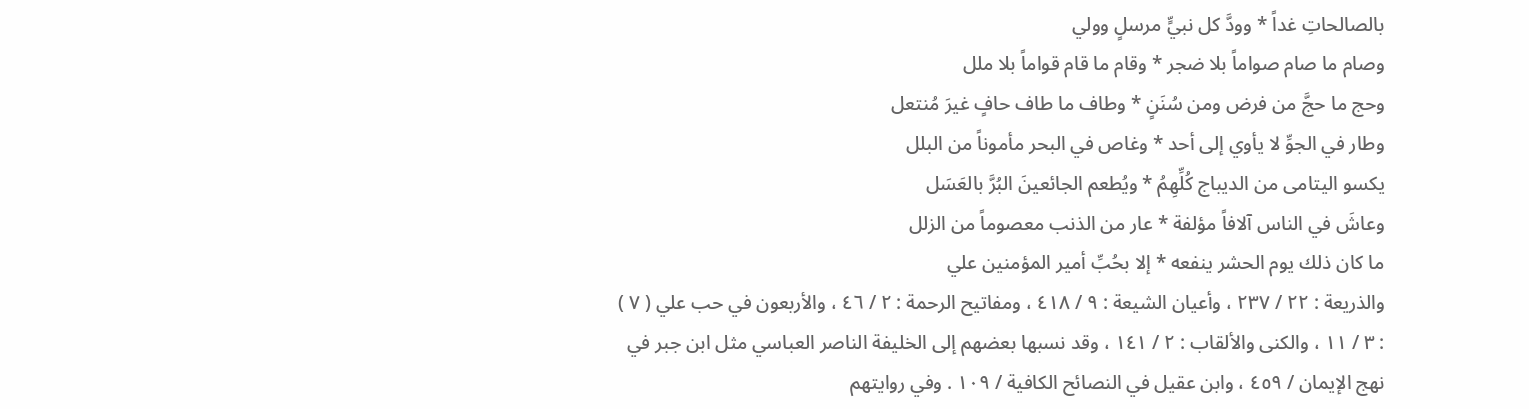بالصالحاتِ غداً * وودَّ كل نبيٍّ مرسلٍ وولي
وصام ما صام صواماً بلا ضجر * وقام ما قام قواماً بلا ملل
وحج ما حجَّ من فرض ومن سُنَنٍ * وطاف ما طاف حافٍ غيرَ مُنتعل
وطار في الجوِّ لا يأوي إلى أحد * وغاص في البحر مأموناً من البلل
يكسو اليتامى من الديباج كُلِّهِمُ * ويُطعم الجائعينَ البُرَّ بالعَسَل
وعاشَ في الناس آلافاً مؤلفة * عار من الذنب معصوماً من الزلل
ما كان ذلك يوم الحشر ينفعه * إلا بحُبِّ أمير المؤمنين علي
والذريعة : ٢٢ / ٢٣٧ ، وأعيان الشيعة : ٩ / ٤١٨ ، ومفاتيح الرحمة : ٢ / ٤٦ ، والأربعون في حب علي ( ٧ ) : ٣ / ١١ ، والكنى والألقاب : ٢ / ١٤١ ، وقد نسبها بعضهم إلى الخليفة الناصر العباسي مثل ابن جبر في نهج الإيمان / ٤٥٩ ، وابن عقيل في النصائح الكافية / ١٠٩ . وفي روايتهم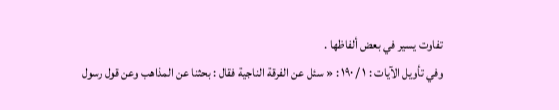تفاوت يسير في بعض ألفاظها .
وفي تأويل الآيات : ١ / ١٩٠ : « سئل عن الفرقة الناجية فقال : بحثنا عن المذاهب وعن قول رسول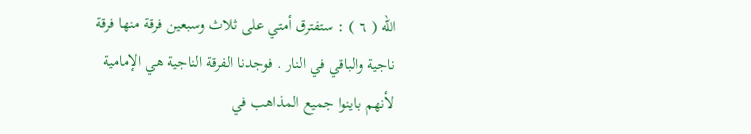الله ( ٦ ) : ستفترق أمتي على ثلاث وسبعين فرقة منها فرقة ناجية والباقي في النار . فوجدنا الفرقة الناجية هي الإمامية لأنهم باينوا جميع المذاهب في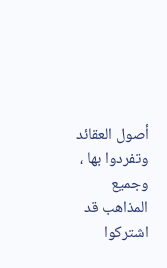أصول العقائد وتفردوا بها ، وجميع المذاهب قد اشتركوا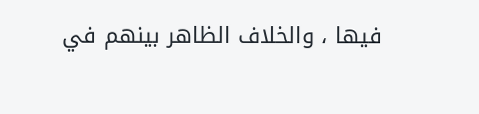فيها ، والخلاف الظاهر بينهم في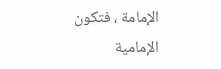الإمامة ، فتكون الإمامية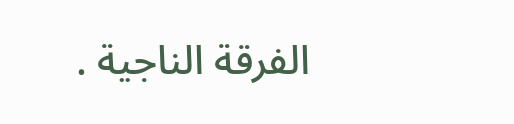الفرقة الناجية .